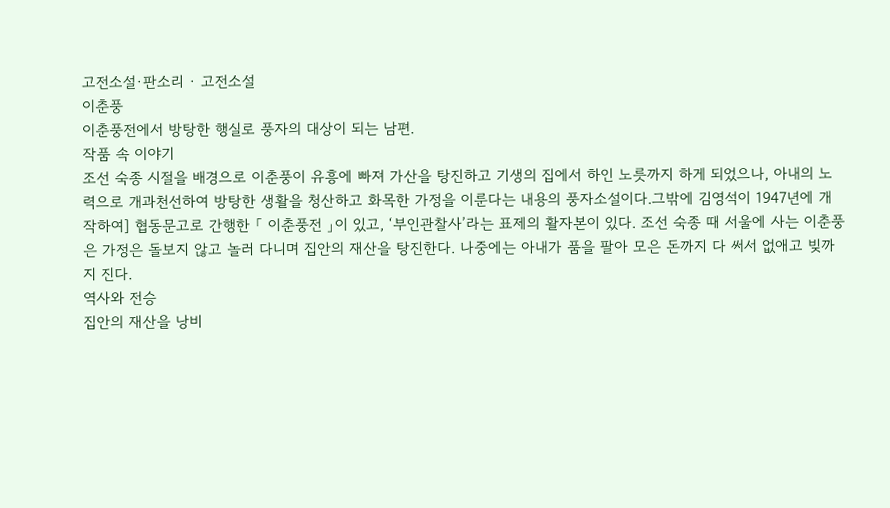고전소설·판소리 · 고전소설
이춘풍
이춘풍전에서 방탕한 행실로 풍자의 대상이 되는 남편.
작품 속 이야기
조선 숙종 시절을 배경으로 이춘풍이 유흥에 빠져 가산을 탕진하고 기생의 집에서 하인 노릇까지 하게 되었으나, 아내의 노력으로 개과천선하여 방탕한 생활을 청산하고 화목한 가정을 이룬다는 내용의 풍자소설이다.그밖에 김영석이 1947년에 개작하여] 협동문고로 간행한 「 이춘풍전 」이 있고, ‘부인관찰사’라는 표제의 활자본이 있다. 조선 숙종 때 서울에 사는 이춘풍은 가정은 돌보지 않고 놀러 다니며 집안의 재산을 탕진한다. 나중에는 아내가 품을 팔아 모은 돈까지 다 써서 없애고 빚까지 진다.
역사와 전승
집안의 재산을 낭비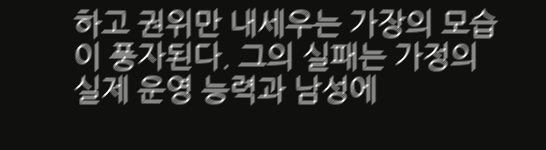하고 권위만 내세우는 가장의 모습이 풍자된다. 그의 실패는 가정의 실제 운영 능력과 남성에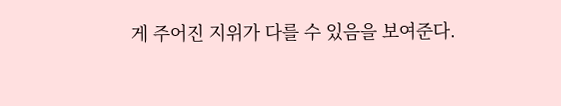게 주어진 지위가 다를 수 있음을 보여준다.